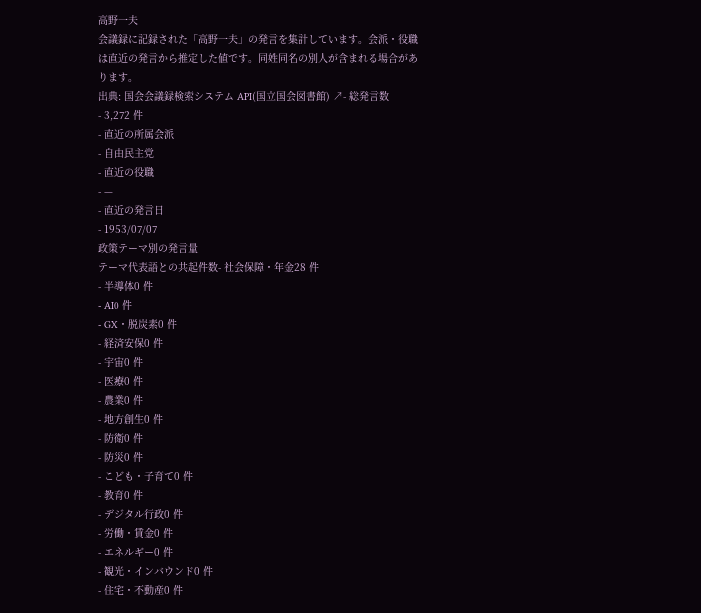高野一夫
会議録に記録された「高野一夫」の発言を集計しています。会派・役職は直近の発言から推定した値です。同姓同名の別人が含まれる場合があります。
出典: 国会会議録検索システム API(国立国会図書館) ↗- 総発言数
- 3,272 件
- 直近の所属会派
- 自由民主党
- 直近の役職
- —
- 直近の発言日
- 1953/07/07
政策テーマ別の発言量
テーマ代表語との共起件数- 社会保障・年金28 件
- 半導体0 件
- AI0 件
- GX・脱炭素0 件
- 経済安保0 件
- 宇宙0 件
- 医療0 件
- 農業0 件
- 地方創生0 件
- 防衛0 件
- 防災0 件
- こども・子育て0 件
- 教育0 件
- デジタル行政0 件
- 労働・賃金0 件
- エネルギー0 件
- 観光・インバウンド0 件
- 住宅・不動産0 件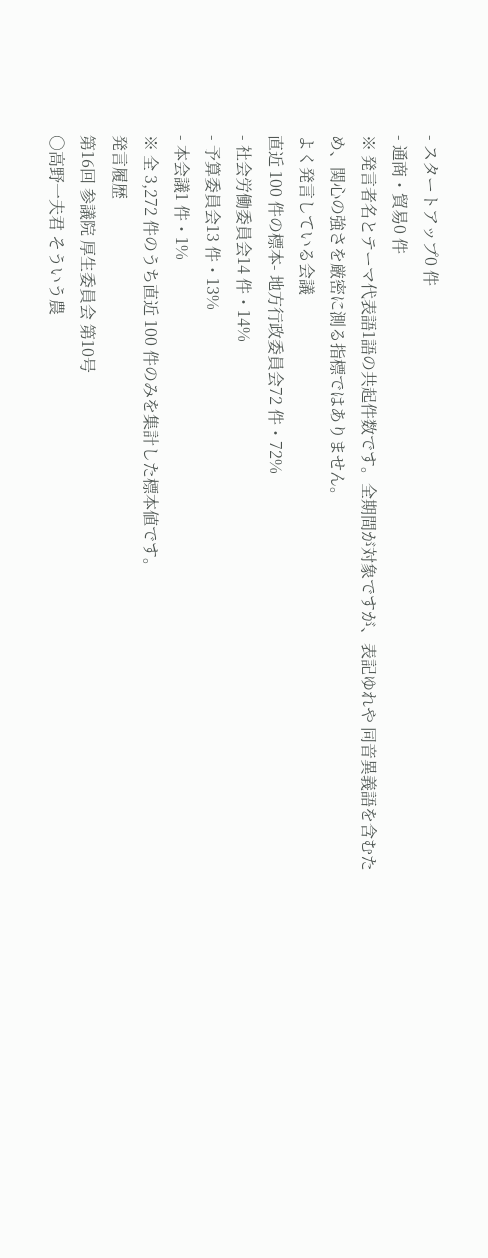- スタートアップ0 件
- 通商・貿易0 件
※ 発言者名とテーマ代表語1語の共起件数です。全期間が対象ですが、表記ゆれや 同音異義語を含むため、関心の強さを厳密に測る指標ではありません。
よく発言している会議
直近 100 件の標本- 地方行政委員会72 件・72%
- 社会労働委員会14 件・14%
- 予算委員会13 件・13%
- 本会議1 件・1%
※ 全 3,272 件のうち直近 100 件のみを集計した標本値です。
発言履歴
第16回 参議院 厚生委員会 第10号
○高野一夫君 そういう農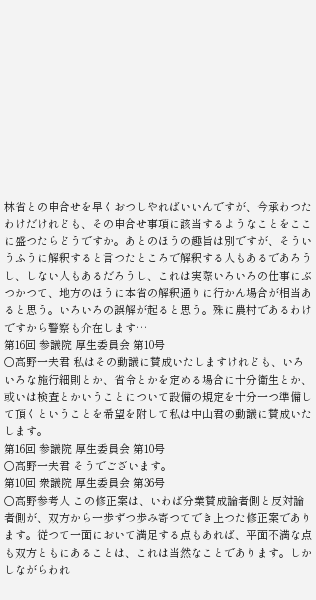林省との申合せを早くおつしやればいいんですが、今承わつたわけだけれども、その申合せ事項に該当するようなことをここに盛つたらどうですか。あとのほうの趣旨は別ですが、そういうふうに解釈すると言つたところで解釈する人もあるであろうし、しない人もあるだろうし、これは実際いろいろの仕事にぶつかつて、地方のほうに本省の解釈通りに行かん場合が相当あると思う。いろいろの誤解が起ると思う。殊に農村であるわけですから警察も介在します…
第16回 参議院 厚生委員会 第10号
○高野一夫君 私はその動議に賛成いたしますけれども、いろいろな施行細則とか、省令とかを定める場合に十分衛生とか、或いは検査とかいうことについて設備の規定を十分一つ準備して頂くということを希望を附して私は中山君の動議に賛成いたします。
第16回 参議院 厚生委員会 第10号
○高野一夫君 そうでございます。
第10回 衆議院 厚生委員会 第36号
○高野参考人 この修正案は、いわば分業賛成論者側と反対論者側が、双方から一歩ずつ歩み寄つてでき上つた修正案であります。従つて一面において満足する点もあれば、平面不満な点も双方ともにあることは、これは当然なことであります。しかしながらわれ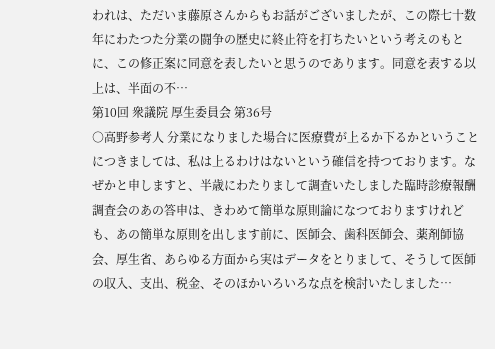われは、ただいま藤原さんからもお話がございましたが、この際七十数年にわたつた分業の闘争の歴史に終止符を打ちたいという考えのもとに、この修正案に同意を表したいと思うのであります。同意を表する以上は、半面の不…
第10回 衆議院 厚生委員会 第36号
○高野参考人 分業になりました場合に医療費が上るか下るかということにつきましては、私は上るわけはないという確信を持つております。なぜかと申しますと、半歳にわたりまして調査いたしました臨時診療報酬調査会のあの答申は、きわめて簡単な原則論になつておりますけれども、あの簡単な原則を出します前に、医師会、歯科医師会、薬剤師協会、厚生省、あらゆる方面から実はデータをとりまして、そうして医師の収入、支出、税金、そのほかいろいろな点を検討いたしました…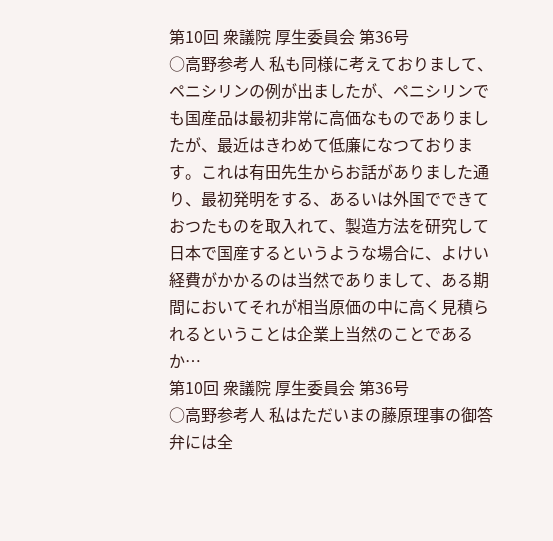第10回 衆議院 厚生委員会 第36号
○高野参考人 私も同様に考えておりまして、ペニシリンの例が出ましたが、ペニシリンでも国産品は最初非常に高価なものでありましたが、最近はきわめて低廉になつております。これは有田先生からお話がありました通り、最初発明をする、あるいは外国でできておつたものを取入れて、製造方法を研究して日本で国産するというような場合に、よけい経費がかかるのは当然でありまして、ある期間においてそれが相当原価の中に高く見積られるということは企業上当然のことであるか…
第10回 衆議院 厚生委員会 第36号
○高野参考人 私はただいまの藤原理事の御答弁には全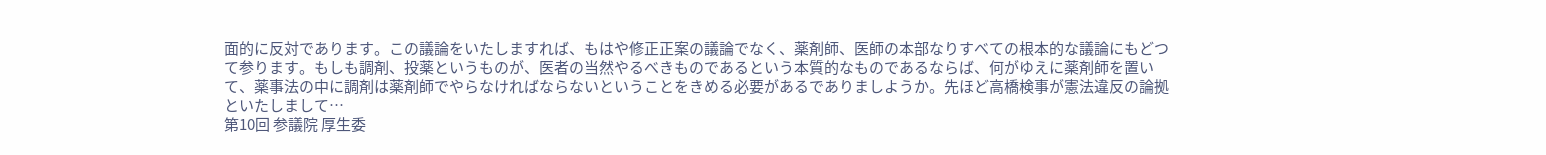面的に反対であります。この議論をいたしますれば、もはや修正正案の議論でなく、薬剤師、医師の本部なりすべての根本的な議論にもどつて参ります。もしも調剤、投薬というものが、医者の当然やるべきものであるという本質的なものであるならば、何がゆえに薬剤師を置いて、薬事法の中に調剤は薬剤師でやらなければならないということをきめる必要があるでありましようか。先ほど高橋検事が憲法違反の論拠といたしまして…
第10回 参議院 厚生委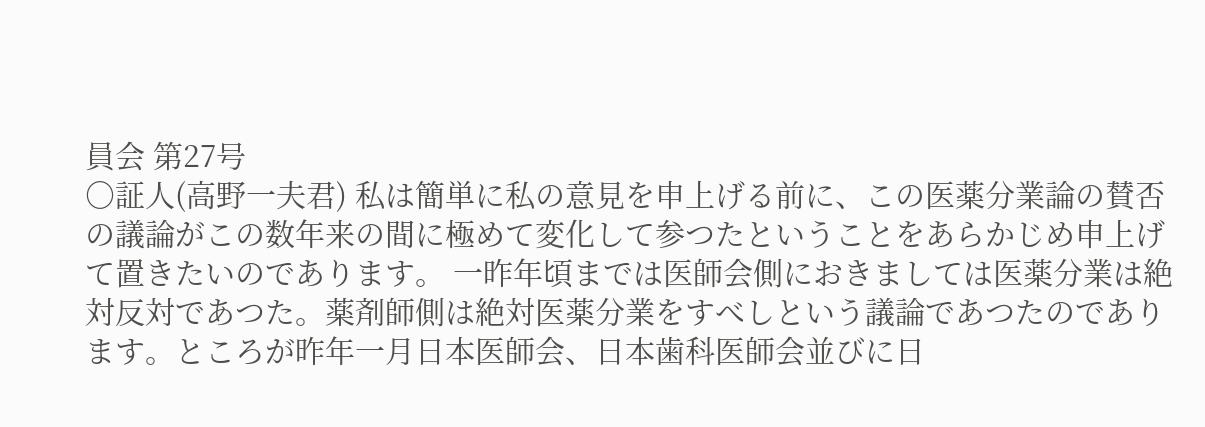員会 第27号
○証人(高野一夫君) 私は簡単に私の意見を申上げる前に、この医薬分業論の賛否の議論がこの数年来の間に極めて変化して参つたということをあらかじめ申上げて置きたいのであります。 一昨年頃までは医師会側におきましては医薬分業は絶対反対であつた。薬剤師側は絶対医薬分業をすべしという議論であつたのであります。ところが昨年一月日本医師会、日本歯科医師会並びに日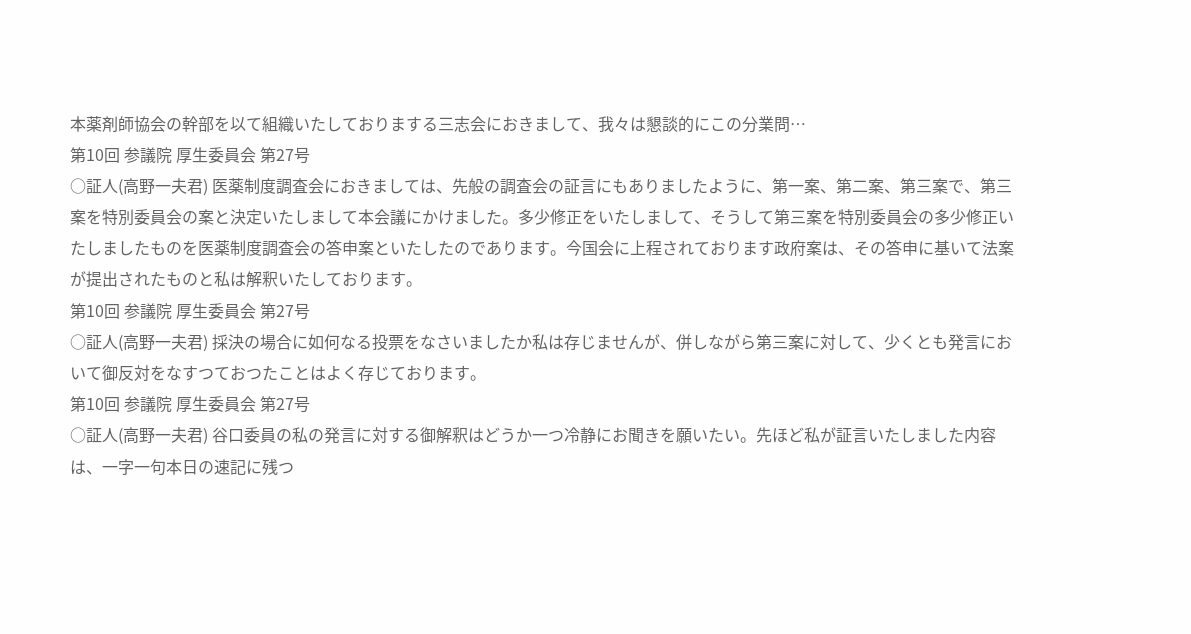本薬剤師協会の幹部を以て組織いたしておりまする三志会におきまして、我々は懇談的にこの分業問…
第10回 参議院 厚生委員会 第27号
○証人(高野一夫君) 医薬制度調査会におきましては、先般の調査会の証言にもありましたように、第一案、第二案、第三案で、第三案を特別委員会の案と決定いたしまして本会議にかけました。多少修正をいたしまして、そうして第三案を特別委員会の多少修正いたしましたものを医薬制度調査会の答申案といたしたのであります。今国会に上程されております政府案は、その答申に基いて法案が提出されたものと私は解釈いたしております。
第10回 参議院 厚生委員会 第27号
○証人(高野一夫君) 採決の場合に如何なる投票をなさいましたか私は存じませんが、併しながら第三案に対して、少くとも発言において御反対をなすつておつたことはよく存じております。
第10回 参議院 厚生委員会 第27号
○証人(高野一夫君) 谷口委員の私の発言に対する御解釈はどうか一つ冷静にお聞きを願いたい。先ほど私が証言いたしました内容は、一字一句本日の速記に残つ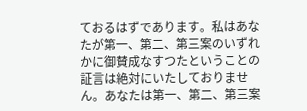ておるはずであります。私はあなたが第一、第二、第三案のいずれかに御賛成なすつたということの証言は絶対にいたしておりません。あなたは第一、第二、第三案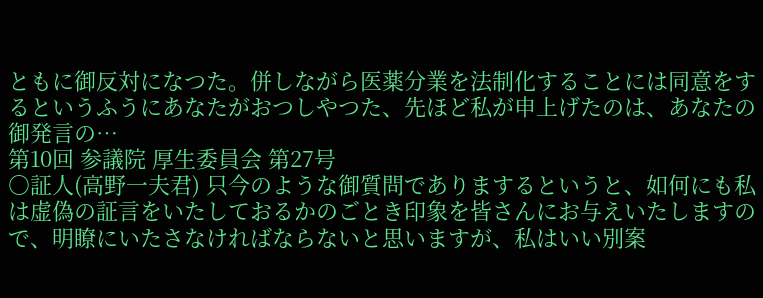ともに御反対になつた。併しながら医薬分業を法制化することには同意をするというふうにあなたがおつしやつた、先ほど私が申上げたのは、あなたの御発言の…
第10回 参議院 厚生委員会 第27号
○証人(高野一夫君) 只今のような御質問でありまするというと、如何にも私は虚偽の証言をいたしておるかのごとき印象を皆さんにお与えいたしますので、明瞭にいたさなければならないと思いますが、私はいい別案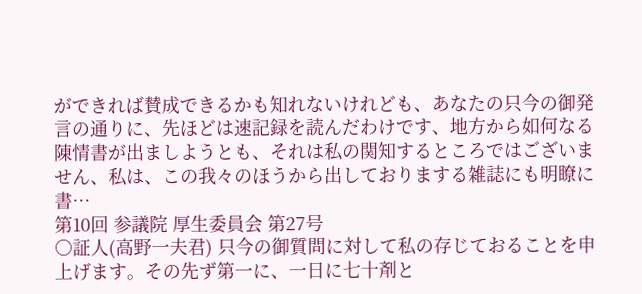ができれば賛成できるかも知れないけれども、あなたの只今の御発言の通りに、先ほどは速記録を読んだわけです、地方から如何なる陳情書が出ましようとも、それは私の関知するところではございません、私は、この我々のほうから出しておりまする雑誌にも明瞭に書…
第10回 参議院 厚生委員会 第27号
○証人(高野一夫君) 只今の御質問に対して私の存じておることを申上げます。その先ず第一に、一日に七十剤と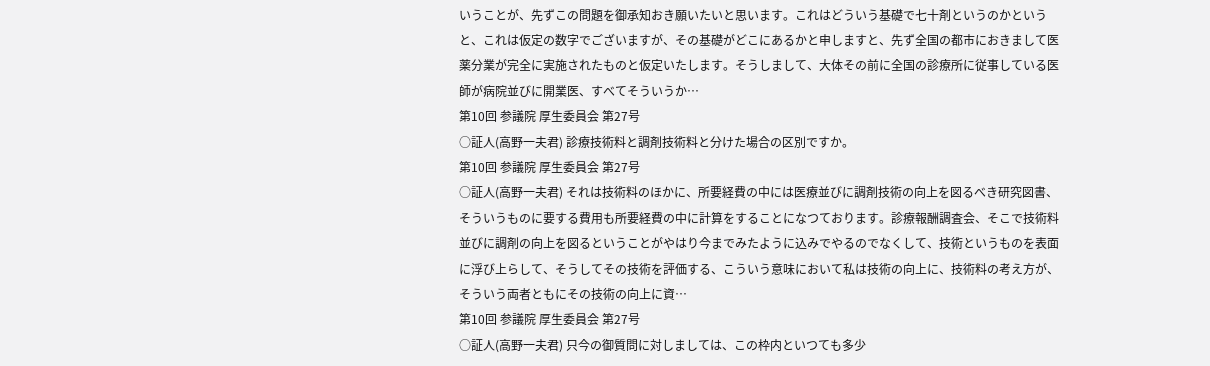いうことが、先ずこの問題を御承知おき願いたいと思います。これはどういう基礎で七十剤というのかというと、これは仮定の数字でございますが、その基礎がどこにあるかと申しますと、先ず全国の都市におきまして医薬分業が完全に実施されたものと仮定いたします。そうしまして、大体その前に全国の診療所に従事している医師が病院並びに開業医、すべてそういうか…
第10回 参議院 厚生委員会 第27号
○証人(高野一夫君) 診療技術料と調剤技術料と分けた場合の区別ですか。
第10回 参議院 厚生委員会 第27号
○証人(高野一夫君) それは技術料のほかに、所要経費の中には医療並びに調剤技術の向上を図るべき研究図書、そういうものに要する費用も所要経費の中に計算をすることになつております。診療報酬調査会、そこで技術料並びに調剤の向上を図るということがやはり今までみたように込みでやるのでなくして、技術というものを表面に浮び上らして、そうしてその技術を評価する、こういう意味において私は技術の向上に、技術料の考え方が、そういう両者ともにその技術の向上に資…
第10回 参議院 厚生委員会 第27号
○証人(高野一夫君) 只今の御質問に対しましては、この枠内といつても多少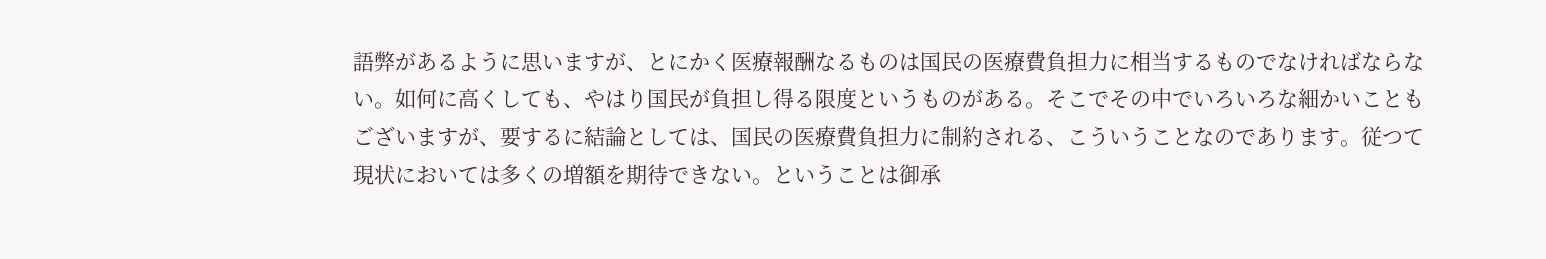語弊があるように思いますが、とにかく医療報酬なるものは国民の医療費負担力に相当するものでなければならない。如何に高くしても、やはり国民が負担し得る限度というものがある。そこでその中でいろいろな細かいこともございますが、要するに結論としては、国民の医療費負担力に制約される、こういうことなのであります。従つて現状においては多くの増額を期待できない。ということは御承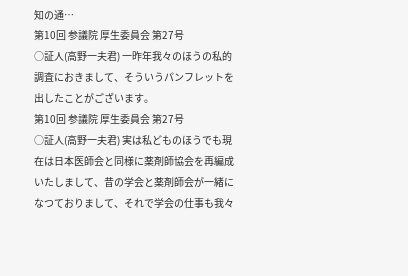知の通…
第10回 参議院 厚生委員会 第27号
○証人(高野一夫君) 一昨年我々のほうの私的調査におきまして、そういうパンフレットを出したことがございます。
第10回 参議院 厚生委員会 第27号
○証人(高野一夫君) 実は私どものほうでも現在は日本医師会と同様に薬剤師協会を再編成いたしまして、昔の学会と薬剤師会が一緒になつておりまして、それで学会の仕事も我々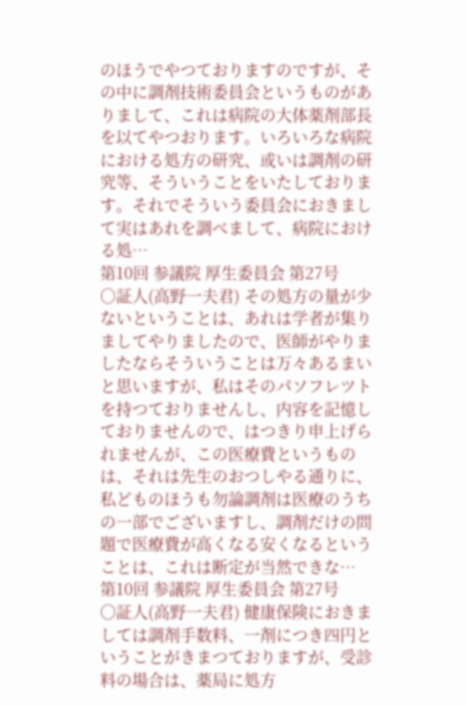のほうでやつておりますのですが、その中に調剤技術委員会というものがありまして、これは病院の大体薬剤部長を以てやつおります。いろいろな病院における処方の研究、或いは調剤の研究等、そういうことをいたしております。それでそういう委員会におきまして実はあれを調べまして、病院における処…
第10回 参議院 厚生委員会 第27号
○証人(高野一夫君) その処方の量が少ないということは、あれは学者が集りましてやりましたので、医師がやりましたならそういうことは万々あるまいと思いますが、私はそのパソフレツトを持つておりませんし、内容を記憶しておりませんので、はつきり申上げられませんが、この医療費というものは、それは先生のおつしやる通りに、私どものほうも勿論調剤は医療のうちの一部でございますし、調剤だけの問題で医療費が高くなる安くなるということは、これは断定が当然できな…
第10回 参議院 厚生委員会 第27号
○証人(高野一夫君) 健康保険におきましては調剤手数料、一剤につき四円ということがきまつておりますが、受診料の場合は、薬局に処方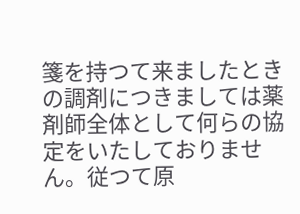箋を持つて来ましたときの調剤につきましては薬剤師全体として何らの協定をいたしておりません。従つて原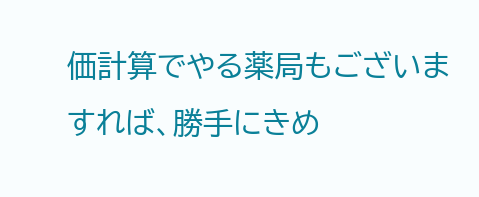価計算でやる薬局もございますれば、勝手にきめ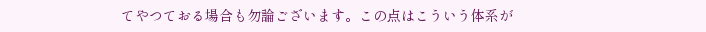てやつておる場合も勿論ございます。この点はこういう体系が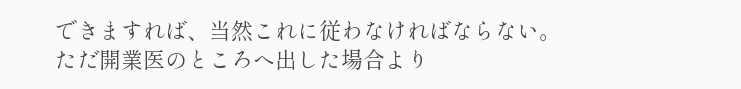できますれば、当然これに従わなければならない。ただ開業医のところへ出した場合より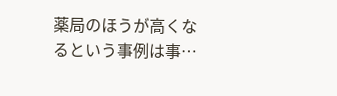薬局のほうが高くなるという事例は事…